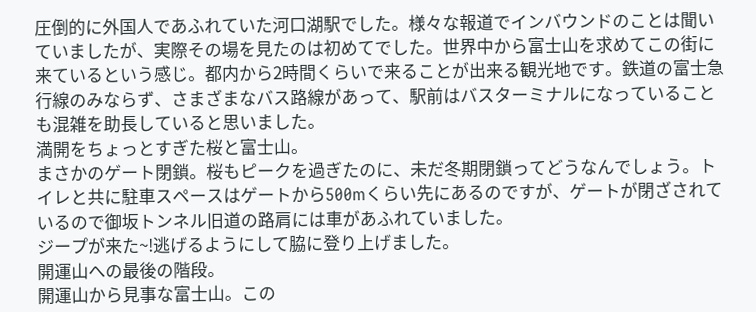圧倒的に外国人であふれていた河口湖駅でした。様々な報道でインバウンドのことは聞いていましたが、実際その場を見たのは初めてでした。世界中から富士山を求めてこの街に来ているという感じ。都内から2時間くらいで来ることが出来る観光地です。鉄道の富士急行線のみならず、さまざまなバス路線があって、駅前はバスターミナルになっていることも混雑を助長していると思いました。
満開をちょっとすぎた桜と富士山。
まさかのゲート閉鎖。桜もピークを過ぎたのに、未だ冬期閉鎖ってどうなんでしょう。トイレと共に駐車スペースはゲートから500mくらい先にあるのですが、ゲートが閉ざされているので御坂トンネル旧道の路肩には車があふれていました。
ジープが来た~!逃げるようにして脇に登り上げました。
開運山への最後の階段。
開運山から見事な富士山。この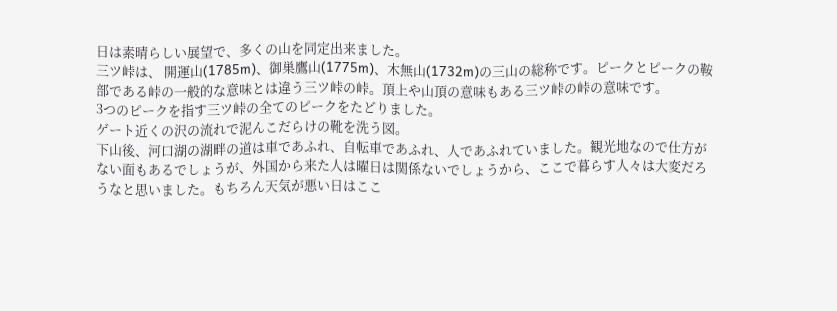日は素晴らしい展望で、多くの山を同定出来ました。
三ツ峠は、 開運山(1785m)、御巣鷹山(1775m)、木無山(1732m)の三山の総称です。ピークとピークの鞍部である峠の一般的な意味とは違う三ツ峠の峠。頂上や山頂の意味もある三ツ峠の峠の意味です。
3つのピークを指す三ツ峠の全てのピークをたどりました。
ゲート近くの沢の流れで泥んこだらけの靴を洗う図。
下山後、河口湖の湖畔の道は車であふれ、自転車であふれ、人であふれていました。観光地なので仕方がない面もあるでしょうが、外国から来た人は曜日は関係ないでしょうから、ここで暮らす人々は大変だろうなと思いました。もちろん天気が悪い日はここ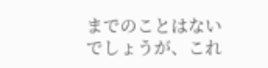までのことはないでしょうが、これ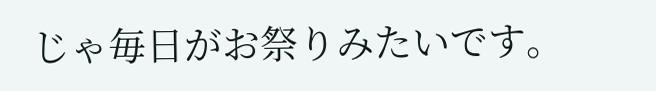じゃ毎日がお祭りみたいです。